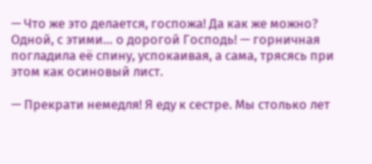— Что же это делается, госпожа! Да как же можно? Одной, с этими… о дорогой Господь! — горничная погладила её спину, успокаивая, а сама, трясясь при этом как осиновый лист.

— Прекрати немедля! Я еду к сестре. Мы столько лет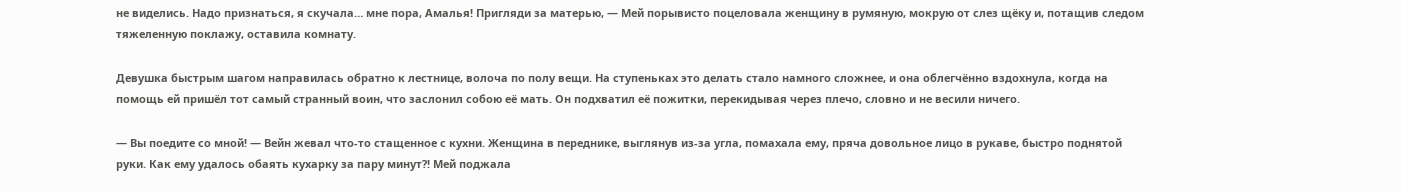не виделись. Надо признаться, я скучала… мне пора, Амалья! Пригляди за матерью, — Мей порывисто поцеловала женщину в румяную, мокрую от слез щёку и, потащив следом тяжеленную поклажу, оставила комнату.

Девушка быстрым шагом направилась обратно к лестнице, волоча по полу вещи. На ступеньках это делать стало намного сложнее, и она облегчённо вздохнула, когда на помощь ей пришёл тот самый странный воин, что заслонил собою её мать. Он подхватил её пожитки, перекидывая через плечо, словно и не весили ничего.

— Вы поедите со мной! — Вейн жевал что-то стащенное с кухни. Женщина в переднике, выглянув из-за угла, помахала ему, пряча довольное лицо в рукаве, быстро поднятой руки. Как ему удалось обаять кухарку за пару минут?! Мей поджала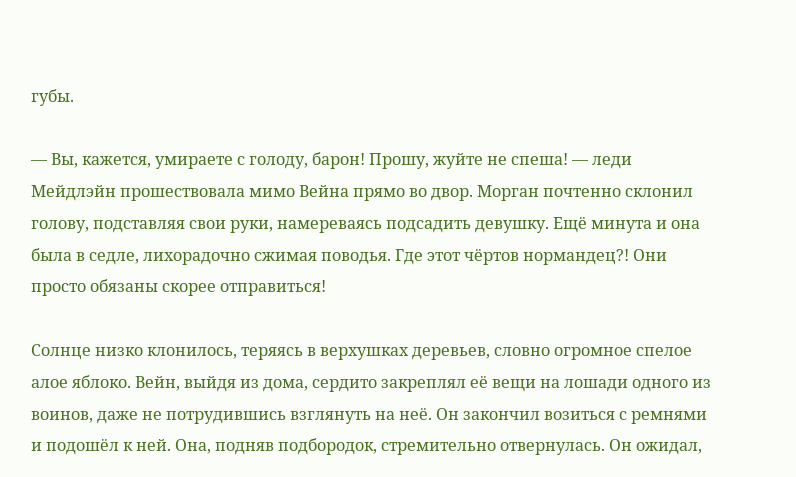губы.

— Вы, кажется, умираете с голоду, барон! Прошу, жуйте не спеша! — леди Мейдлэйн прошествовала мимо Вейна прямо во двор. Морган почтенно склонил голову, подставляя свои руки, намереваясь подсадить девушку. Ещё минута и она была в седле, лихорадочно сжимая поводья. Где этот чёртов нормандец?! Они просто обязаны скорее отправиться!

Солнце низко клонилось, теряясь в верхушках деревьев, словно огромное спелое алое яблоко. Вейн, выйдя из дома, сердито закреплял её вещи на лошади одного из воинов, даже не потрудившись взглянуть на неё. Он закончил возиться с ремнями и подошёл к ней. Она, подняв подбородок, стремительно отвернулась. Он ожидал,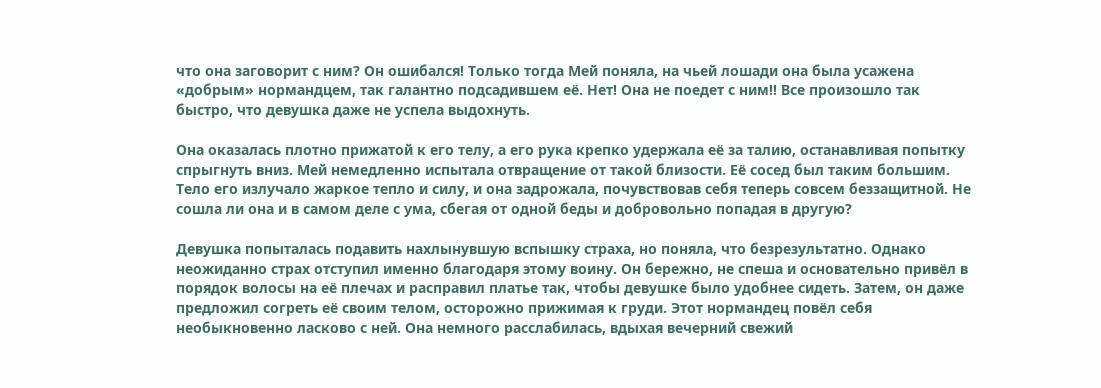что она заговорит с ним? Он ошибался! Только тогда Мей поняла, на чьей лошади она была усажена «добрым» нормандцем, так галантно подсадившем её. Нет! Она не поедет с ним!! Все произошло так быстро, что девушка даже не успела выдохнуть.

Она оказалась плотно прижатой к его телу, а его рука крепко удержала её за талию, останавливая попытку спрыгнуть вниз. Мей немедленно испытала отвращение от такой близости. Её сосед был таким большим. Тело его излучало жаркое тепло и силу, и она задрожала, почувствовав себя теперь совсем беззащитной. Не сошла ли она и в самом деле с ума, сбегая от одной беды и добровольно попадая в другую?

Девушка попыталась подавить нахлынувшую вспышку страха, но поняла, что безрезультатно. Однако неожиданно страх отступил именно благодаря этому воину. Он бережно, не спеша и основательно привёл в порядок волосы на её плечах и расправил платье так, чтобы девушке было удобнее сидеть. Затем, он даже предложил согреть её своим телом, осторожно прижимая к груди. Этот нормандец повёл себя необыкновенно ласково с ней. Она немного расслабилась, вдыхая вечерний свежий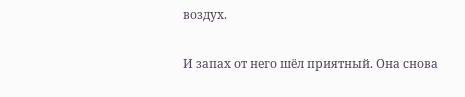воздух.

И запах от него шёл приятный. Она снова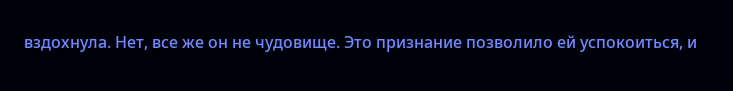вздохнула. Нет, все же он не чудовище. Это признание позволило ей успокоиться, и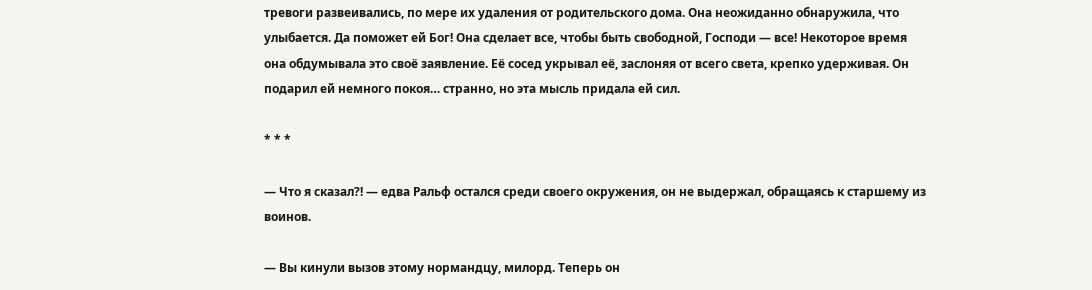тревоги развеивались, по мере их удаления от родительского дома. Она неожиданно обнаружила, что улыбается. Да поможет ей Бог! Она сделает все, чтобы быть свободной, Господи — все! Некоторое время она обдумывала это своё заявление. Её сосед укрывал её, заслоняя от всего света, крепко удерживая. Он подарил ей немного покоя… странно, но эта мысль придала ей сил.

* * *

— Что я сказал?! — едва Ральф остался среди своего окружения, он не выдержал, обращаясь к старшему из воинов.

— Вы кинули вызов этому нормандцу, милорд. Теперь он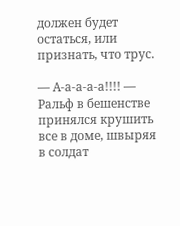должен будет остаться, или признать, что трус.

— А-а-а-а-а!!!! — Ральф в бешенстве принялся крушить все в доме, швыряя в солдат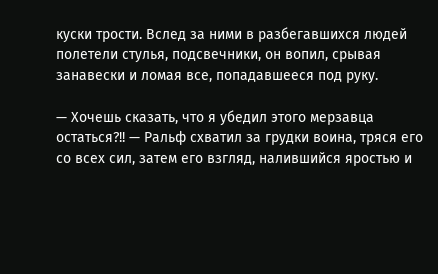куски трости. Вслед за ними в разбегавшихся людей полетели стулья, подсвечники, он вопил, срывая занавески и ломая все, попадавшееся под руку.

— Хочешь сказать, что я убедил этого мерзавца остаться?!! — Ральф схватил за грудки воина, тряся его со всех сил, затем его взгляд, налившийся яростью и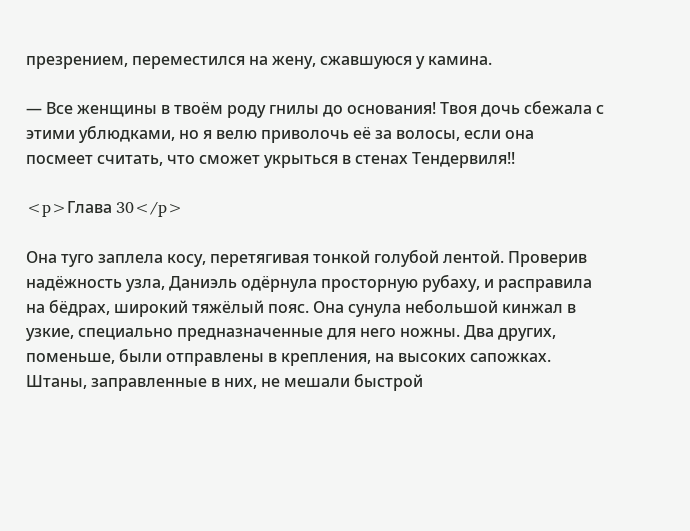презрением, переместился на жену, сжавшуюся у камина.

— Все женщины в твоём роду гнилы до основания! Твоя дочь сбежала с этими ублюдками, но я велю приволочь её за волосы, если она посмеет считать, что сможет укрыться в стенах Тендервиля!!

<p>Глава 30</p>

Она туго заплела косу, перетягивая тонкой голубой лентой. Проверив надёжность узла, Даниэль одёрнула просторную рубаху, и расправила на бёдрах, широкий тяжёлый пояс. Она сунула небольшой кинжал в узкие, специально предназначенные для него ножны. Два других, поменьше, были отправлены в крепления, на высоких сапожках. Штаны, заправленные в них, не мешали быстрой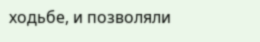ходьбе, и позволяли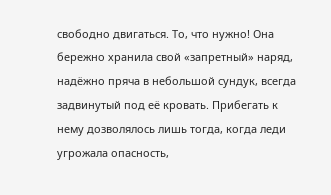свободно двигаться. То, что нужно! Она бережно хранила свой «запретный» наряд, надёжно пряча в небольшой сундук, всегда задвинутый под её кровать. Прибегать к нему дозволялось лишь тогда, когда леди угрожала опасность,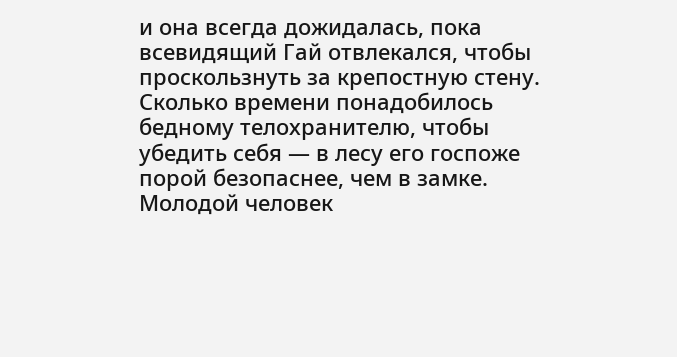и она всегда дожидалась, пока всевидящий Гай отвлекался, чтобы проскользнуть за крепостную стену. Сколько времени понадобилось бедному телохранителю, чтобы убедить себя — в лесу его госпоже порой безопаснее, чем в замке. Молодой человек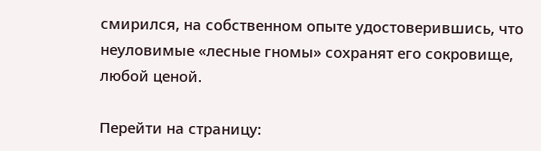смирился, на собственном опыте удостоверившись, что неуловимые «лесные гномы» сохранят его сокровище, любой ценой.

Перейти на страницу: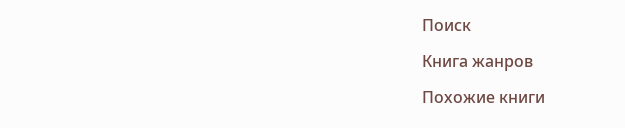Поиск

Книга жанров

Похожие книги